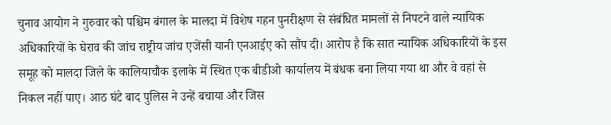चुनाव आयोग ने गुरुवार को पश्चिम बंगाल के मालदा में विशेष गहन पुनरीक्षण से संबंधित मामलों से निपटने वाले न्यायिक अधिकारियों के घेराव की जांच राष्ट्रीय जांच एजेंसी यानी एनआईए को सौंप दी। आरोप है कि सात न्यायिक अधिकारियों के इस समूह को मालदा जिले के कालियाचौक इलाके में स्थित एक बीडीओ कार्यालय में बंधक बना लिया गया था और वे वहां से निकल नहीं पाए। आठ घंटे बाद पुलिस ने उन्हें बचाया और जिस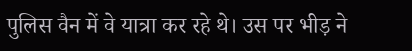पुलिस वैन में वे यात्रा कर रहे थे। उस पर भीड़ ने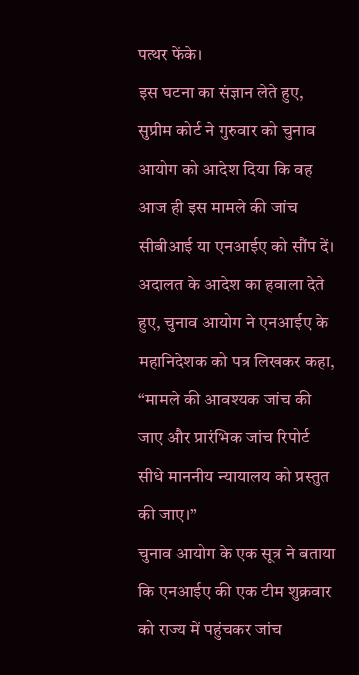पत्थर फेंके।
इस घटना का संज्ञान लेते हुए, सुप्रीम कोर्ट ने गुरुवार को चुनाव आयोग को आदेश दिया कि वह आज ही इस मामले की जांच सीबीआई या एनआईए को सौंप दें। अदालत के आदेश का हवाला देते हुए, चुनाव आयोग ने एनआईए के महानिदेशक को पत्र लिखकर कहा, “मामले की आवश्यक जांच की जाए और प्रारंभिक जांच रिपोर्ट सीधे माननीय न्यायालय को प्रस्तुत की जाए।”
चुनाव आयोग के एक सूत्र ने बताया कि एनआईए की एक टीम शुक्रवार को राज्य में पहुंचकर जांच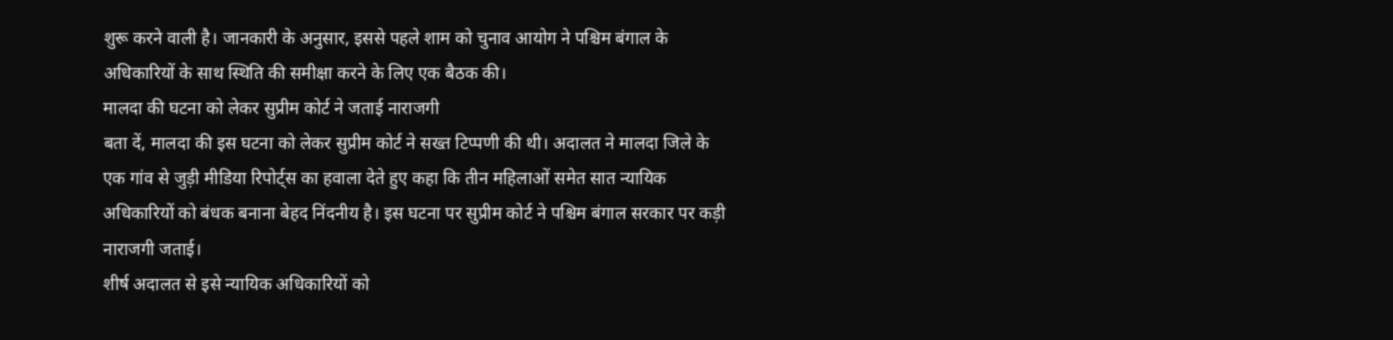शुरू करने वाली है। जानकारी के अनुसार, इससे पहले शाम को चुनाव आयोग ने पश्चिम बंगाल के अधिकारियों के साथ स्थिति की समीक्षा करने के लिए एक बैठक की।
मालदा की घटना को लेकर सुप्रीम कोर्ट ने जताई नाराजगी
बता दें, मालदा की इस घटना को लेकर सुप्रीम कोर्ट ने सख्त टिप्पणी की थी। अदालत ने मालदा जिले के एक गांव से जुड़ी मीडिया रिपोर्ट्स का हवाला देते हुए कहा कि तीन महिलाओं समेत सात न्यायिक अधिकारियों को बंधक बनाना बेहद निंदनीय है। इस घटना पर सुप्रीम कोर्ट ने पश्चिम बंगाल सरकार पर कड़ी नाराजगी जताई।
शीर्ष अदालत से इसे न्यायिक अधिकारियों को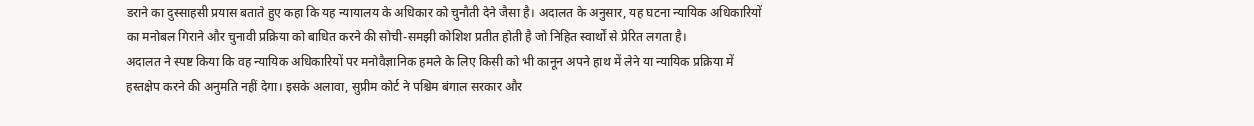डराने का दुस्साहसी प्रयास बताते हुए कहा कि यह न्यायालय के अधिकार को चुनौती देने जैसा है। अदालत के अनुसार, यह घटना न्यायिक अधिकारियों का मनोबल गिराने और चुनावी प्रक्रिया को बाधित करने की सोची-समझी कोशिश प्रतीत होती है जो निहित स्वार्थों से प्रेरित लगता है।
अदालत ने स्पष्ट किया कि वह न्यायिक अधिकारियों पर मनोवैज्ञानिक हमले के लिए किसी को भी कानून अपने हाथ में लेने या न्यायिक प्रक्रिया में हस्तक्षेप करने की अनुमति नहीं देगा। इसके अलावा, सुप्रीम कोर्ट ने पश्चिम बंगाल सरकार और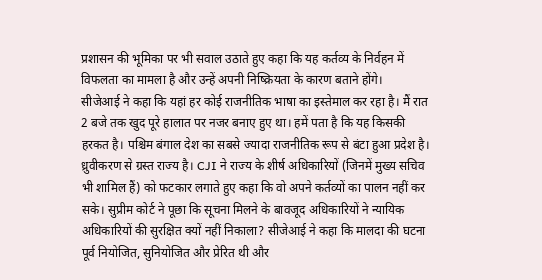प्रशासन की भूमिका पर भी सवाल उठाते हुए कहा कि यह कर्तव्य के निर्वहन में विफलता का मामला है और उन्हें अपनी निष्क्रियता के कारण बताने होंगे।
सीजेआई ने कहा कि यहां हर कोई राजनीतिक भाषा का इस्तेमाल कर रहा है। मैं रात 2 बजे तक खुद पूरे हालात पर नजर बनाए हुए था। हमें पता है कि यह किसकी हरकत है। पश्चिम बंगाल देश का सबसे ज्यादा राजनीतिक रूप से बंटा हुआ प्रदेश है। ध्रुवीकरण से ग्रस्त राज्य है। CJI ने राज्य के शीर्ष अधिकारियों (जिनमें मुख्य सचिव भी शामिल हैं) को फटकार लगाते हुए कहा कि वो अपने कर्तव्यों का पालन नहीं कर सके। सुप्रीम कोर्ट ने पूछा कि सूचना मिलने के बावजूद अधिकारियों ने न्यायिक अधिकारियों की सुरक्षित क्यों नहीं निकाला? सीजेआई ने कहा कि मालदा की घटना पूर्व नियोजित, सुनियोजित और प्रेरित थी और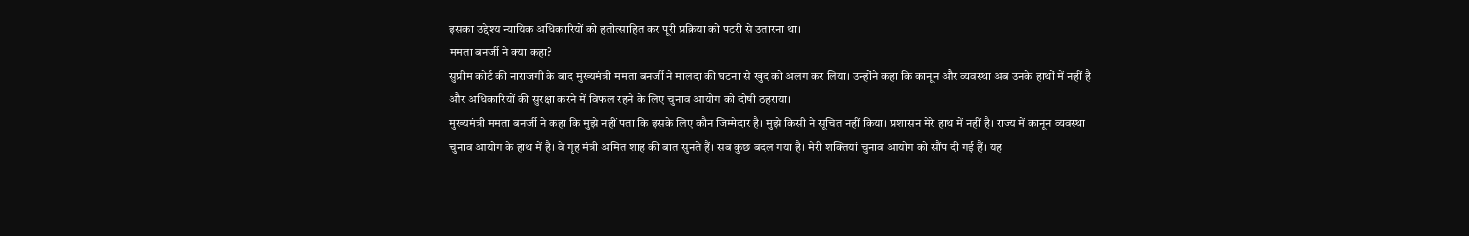इसका उद्देश्य न्यायिक अधिकारियों को हतोत्साहित कर पूरी प्रक्रिया को पटरी से उतारना था।
ममता बनर्जी ने क्या कहा?
सुप्रीम कोर्ट की नाराजगी के बाद मुख्यमंत्री ममता बनर्जी ने मालदा की घटना से खुद को अलग कर लिया। उन्होंने कहा कि कानून और व्यवस्था अब उनके हाथों में नहीं है और अधिकारियों की सुरक्षा करने में विफल रहने के लिए चुनाव आयोग को दोषी ठहराया।
मुख्यमंत्री ममता बनर्जी ने कहा कि मुझे नहीं पता कि इसके लिए कौन जिम्मेदार है। मुझे किसी ने सूचित नहीं किया। प्रशासन मेरे हाथ में नहीं है। राज्य में कानून व्यवस्था चुनाव आयोग के हाथ में है। वे गृह मंत्री अमित शाह की बात सुनते हैं। सब कुछ बदल गया है। मेरी शक्तियां चुनाव आयोग को सौंप दी गई हैं। यह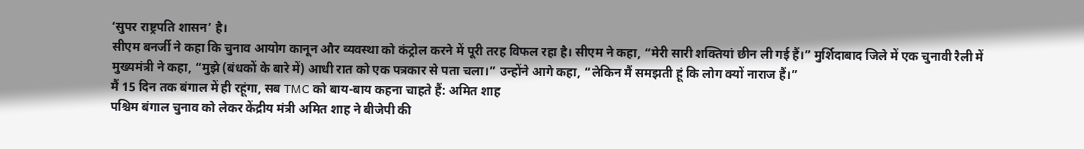‘सुपर राष्ट्रपति शासन’ है।
सीएम बनर्जी ने कहा कि चुनाव आयोग कानून और व्यवस्था को कंट्रोल करने में पूरी तरह विफल रहा है। सीएम ने कहा, “मेरी सारी शक्तियां छीन ली गई हैं।” मुर्शिदाबाद जिले में एक चुनावी रैली में मुख्यमंत्री ने कहा, “मुझे (बंधकों के बारे में) आधी रात को एक पत्रकार से पता चला।” उन्होंने आगे कहा, “लेकिन मैं समझती हूं कि लोग क्यों नाराज हैं।”
मैं 15 दिन तक बंगाल में ही रहूंगा, सब TMC को बाय-बाय कहना चाहते हैं: अमित शाह
पश्चिम बंगाल चुनाव को लेकर केंद्रीय मंत्री अमित शाह ने बीजेपी की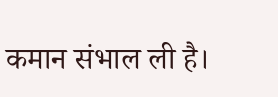कमान संभाल ली है।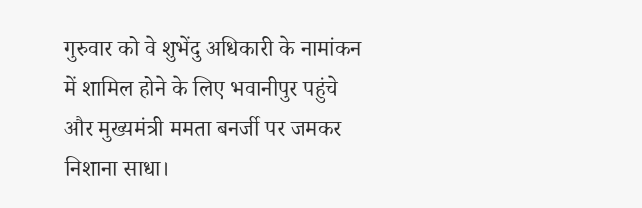गुरुवार को वे शुभेंदु अधिकारी के नामांकन में शामिल होने के लिए भवानीपुर पहुंचे और मुख्यमंत्री ममता बनर्जी पर जमकर निशाना साधा।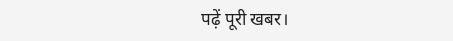पढ़ें पूरी खबर।